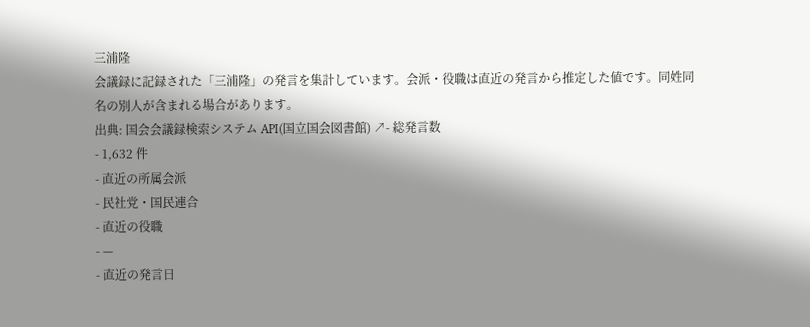三浦隆
会議録に記録された「三浦隆」の発言を集計しています。会派・役職は直近の発言から推定した値です。同姓同名の別人が含まれる場合があります。
出典: 国会会議録検索システム API(国立国会図書館) ↗- 総発言数
- 1,632 件
- 直近の所属会派
- 民社党・国民連合
- 直近の役職
- —
- 直近の発言日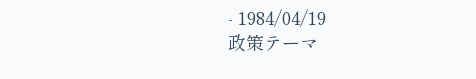- 1984/04/19
政策テーマ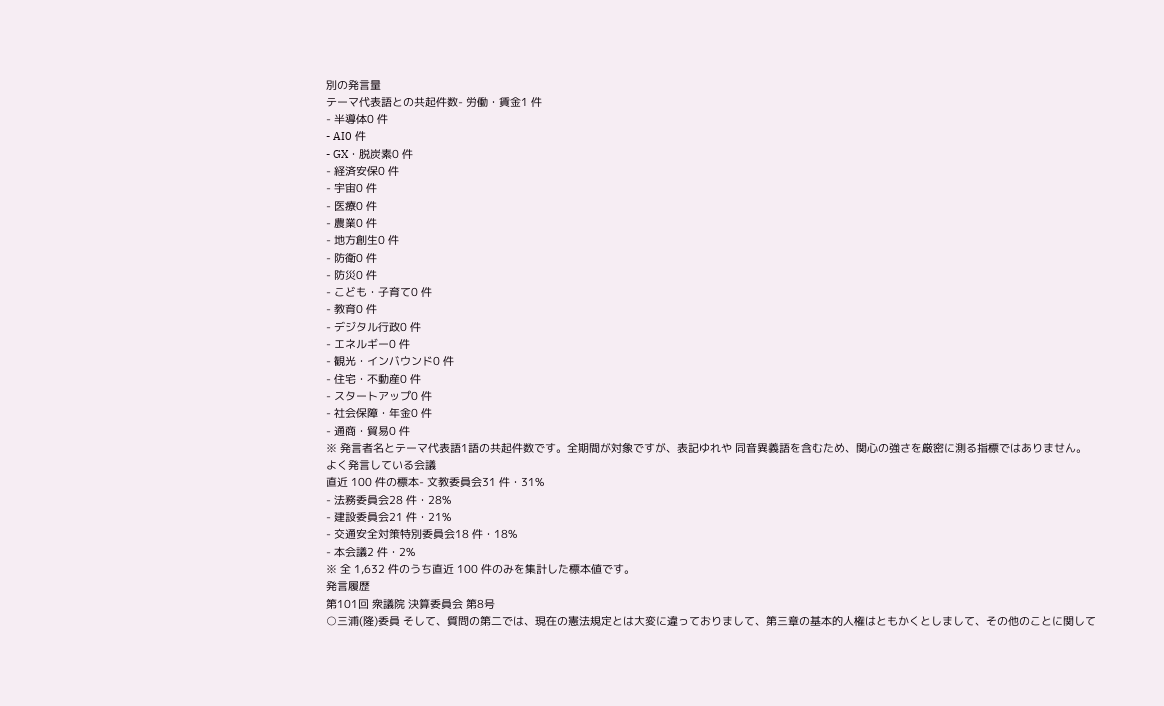別の発言量
テーマ代表語との共起件数- 労働・賃金1 件
- 半導体0 件
- AI0 件
- GX・脱炭素0 件
- 経済安保0 件
- 宇宙0 件
- 医療0 件
- 農業0 件
- 地方創生0 件
- 防衛0 件
- 防災0 件
- こども・子育て0 件
- 教育0 件
- デジタル行政0 件
- エネルギー0 件
- 観光・インバウンド0 件
- 住宅・不動産0 件
- スタートアップ0 件
- 社会保障・年金0 件
- 通商・貿易0 件
※ 発言者名とテーマ代表語1語の共起件数です。全期間が対象ですが、表記ゆれや 同音異義語を含むため、関心の強さを厳密に測る指標ではありません。
よく発言している会議
直近 100 件の標本- 文教委員会31 件・31%
- 法務委員会28 件・28%
- 建設委員会21 件・21%
- 交通安全対策特別委員会18 件・18%
- 本会議2 件・2%
※ 全 1,632 件のうち直近 100 件のみを集計した標本値です。
発言履歴
第101回 衆議院 決算委員会 第8号
○三浦(隆)委員 そして、質問の第二では、現在の憲法規定とは大変に違っておりまして、第三章の基本的人権はともかくとしまして、その他のことに関して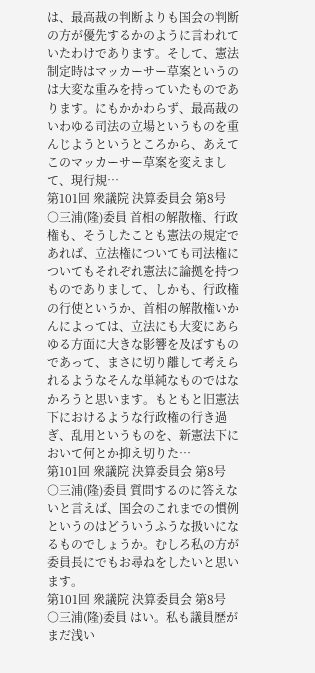は、最高裁の判断よりも国会の判断の方が優先するかのように言われていたわけであります。そして、憲法制定時はマッカーサー草案というのは大変な重みを持っていたものであります。にもかかわらず、最高裁のいわゆる司法の立場というものを重んじようというところから、あえてこのマッカーサー草案を変えまして、現行規…
第101回 衆議院 決算委員会 第8号
○三浦(隆)委員 首相の解散権、行政権も、そうしたことも憲法の規定であれば、立法権についても司法権についてもそれぞれ憲法に論拠を持つものでありまして、しかも、行政権の行使というか、首相の解散権いかんによっては、立法にも大変にあらゆる方面に大きな影響を及ぼすものであって、まさに切り離して考えられるようなそんな単純なものではなかろうと思います。もともと旧憲法下におけるような行政権の行き過ぎ、乱用というものを、新憲法下において何とか抑え切りた…
第101回 衆議院 決算委員会 第8号
○三浦(隆)委員 質問するのに答えないと言えば、国会のこれまでの慣例というのはどういうふうな扱いになるものでしょうか。むしろ私の方が委員長にでもお尋ねをしたいと思います。
第101回 衆議院 決算委員会 第8号
○三浦(隆)委員 はい。私も議員歴がまだ浅い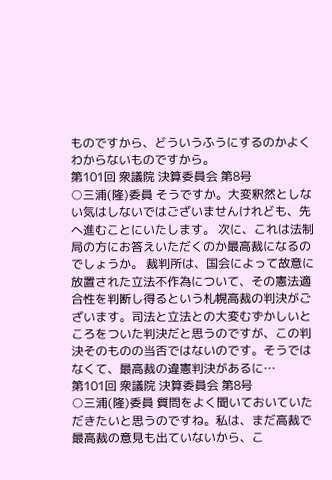ものですから、どういうふうにするのかよくわからないものですから。
第101回 衆議院 決算委員会 第8号
○三浦(隆)委員 そうですか。大変釈然としない気はしないではございませんけれども、先へ進むことにいたします。 次に、これは法制局の方にお答えいただくのか最高裁になるのでしょうか。 裁判所は、国会によって故意に放置された立法不作為について、その憲法適合性を判断し得るという札幌高裁の判決がございます。司法と立法との大変むずかしいところをついた判決だと思うのですが、この判決そのものの当否ではないのです。そうではなくて、最高裁の違憲判決があるに…
第101回 衆議院 決算委員会 第8号
○三浦(隆)委員 質問をよく聞いておいていただきたいと思うのですね。私は、まだ高裁で最高裁の意見も出ていないから、こ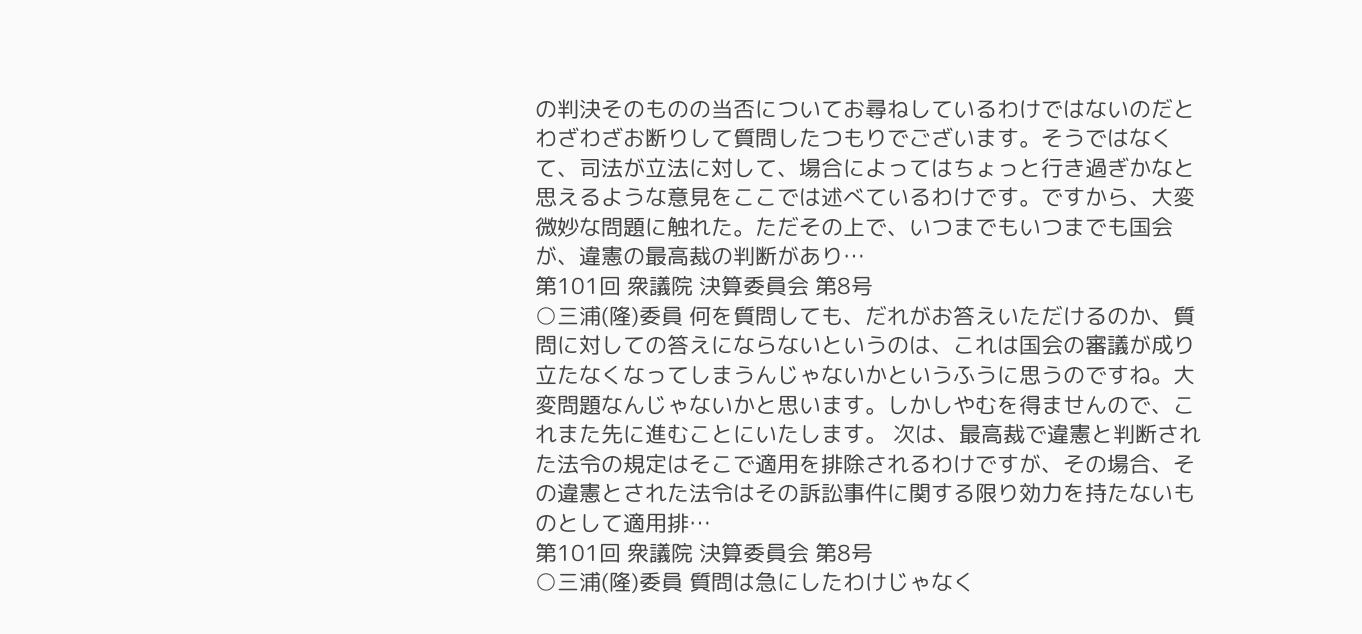の判決そのものの当否についてお尋ねしているわけではないのだとわざわざお断りして質問したつもりでございます。そうではなくて、司法が立法に対して、場合によってはちょっと行き過ぎかなと思えるような意見をここでは述べているわけです。ですから、大変微妙な問題に触れた。ただその上で、いつまでもいつまでも国会が、違憲の最高裁の判断があり…
第101回 衆議院 決算委員会 第8号
○三浦(隆)委員 何を質問しても、だれがお答えいただけるのか、質問に対しての答えにならないというのは、これは国会の審議が成り立たなくなってしまうんじゃないかというふうに思うのですね。大変問題なんじゃないかと思います。しかしやむを得ませんので、これまた先に進むことにいたします。 次は、最高裁で違憲と判断された法令の規定はそこで適用を排除されるわけですが、その場合、その違憲とされた法令はその訴訟事件に関する限り効力を持たないものとして適用排…
第101回 衆議院 決算委員会 第8号
○三浦(隆)委員 質問は急にしたわけじゃなく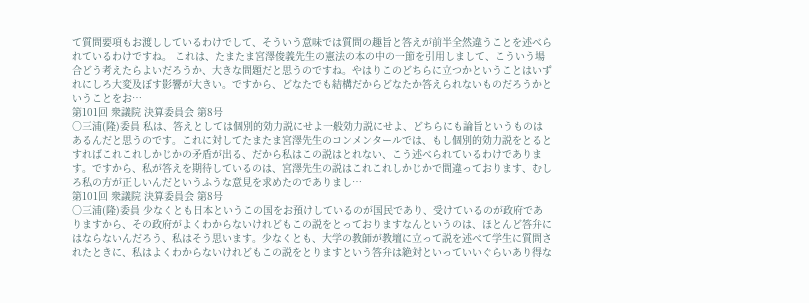て質問要項もお渡ししているわけでして、そういう意味では質問の趣旨と答えが前半全然違うことを述べられているわけですね。 これは、たまたま宮澤俊義先生の憲法の本の中の一節を引用しまして、こういう場合どう考えたらよいだろうか、大きな問題だと思うのですね。やはりこのどちらに立つかということはいずれにしろ大変及ぼす影響が大きい。ですから、どなたでも結構だからどなたか答えられないものだろうかということをお…
第101回 衆議院 決算委員会 第8号
○三浦(隆)委員 私は、答えとしては個別的効力説にせよ一般効力説にせよ、どちらにも論旨というものはあるんだと思うのです。これに対してたまたま宮澤先生のコンメンタールでは、もし個別的効力説をとるとすればこれこれしかじかの矛盾が出る、だから私はこの説はとれない、こう述べられているわけであります。ですから、私が答えを期待しているのは、宮澤先生の説はこれこれしかじかで間違っております、むしろ私の方が正しいんだというふうな意見を求めたのでありまし…
第101回 衆議院 決算委員会 第8号
○三浦(隆)委員 少なくとも日本というこの国をお預けしているのが国民であり、受けているのが政府でありますから、その政府がよくわからないけれどもこの説をとっておりますなんというのは、ほとんど答弁にはならないんだろう、私はそう思います。少なくとも、大学の教師が教壇に立って説を述べて学生に質問されたときに、私はよくわからないけれどもこの説をとりますという答弁は絶対といっていいぐらいあり得な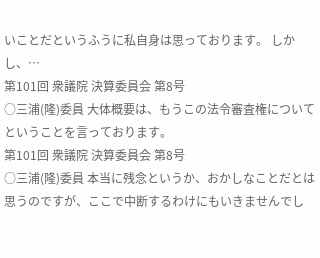いことだというふうに私自身は思っております。 しかし、…
第101回 衆議院 決算委員会 第8号
○三浦(隆)委員 大体概要は、もうこの法令審査権についてということを言っております。
第101回 衆議院 決算委員会 第8号
○三浦(隆)委員 本当に残念というか、おかしなことだとは思うのですが、ここで中断するわけにもいきませんでし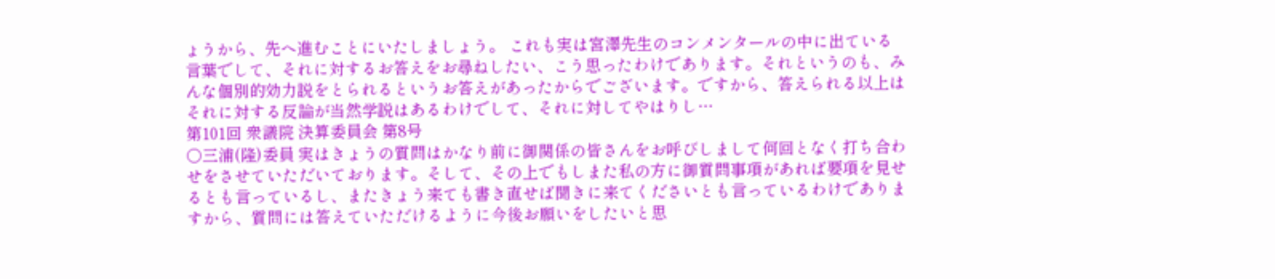ょうから、先へ進むことにいたしましょう。 これも実は宮澤先生のコンメンタールの中に出ている言葉でして、それに対するお答えをお尋ねしたい、こう思ったわけであります。それというのも、みんな個別的効力説をとられるというお答えがあったからでございます。ですから、答えられる以上はそれに対する反論が当然学説はあるわけでして、それに対してやはりし…
第101回 衆議院 決算委員会 第8号
○三浦(隆)委員 実はきょうの質問はかなり前に御関係の皆さんをお呼びしまして何回となく打ち合わせをさせていただいております。そして、その上でもしまた私の方に御質問事項があれば要項を見せるとも言っているし、またきょう来ても書き直せば聞きに来てくださいとも言っているわけでありますから、質問には答えていただけるように今後お願いをしたいと思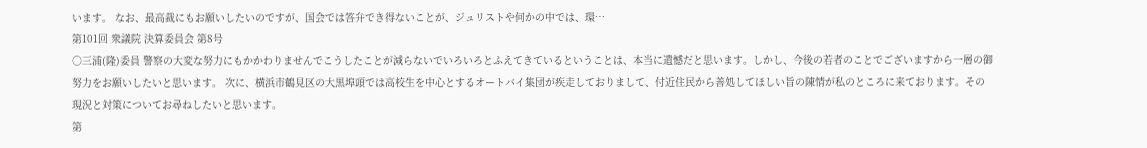います。 なお、最高裁にもお願いしたいのですが、国会では答弁でき得ないことが、ジュリストや何かの中では、環…
第101回 衆議院 決算委員会 第8号
○三浦(隆)委員 警察の大変な努力にもかかわりませんでこうしたことが減らないでいろいろとふえてきているということは、本当に遺憾だと思います。しかし、今後の若者のことでございますから一層の御努力をお願いしたいと思います。 次に、横浜市鶴見区の大黒埠頭では高校生を中心とするオートバイ集団が疾走しておりまして、付近住民から善処してほしい旨の陳情が私のところに来ております。その現況と対策についてお尋ねしたいと思います。
第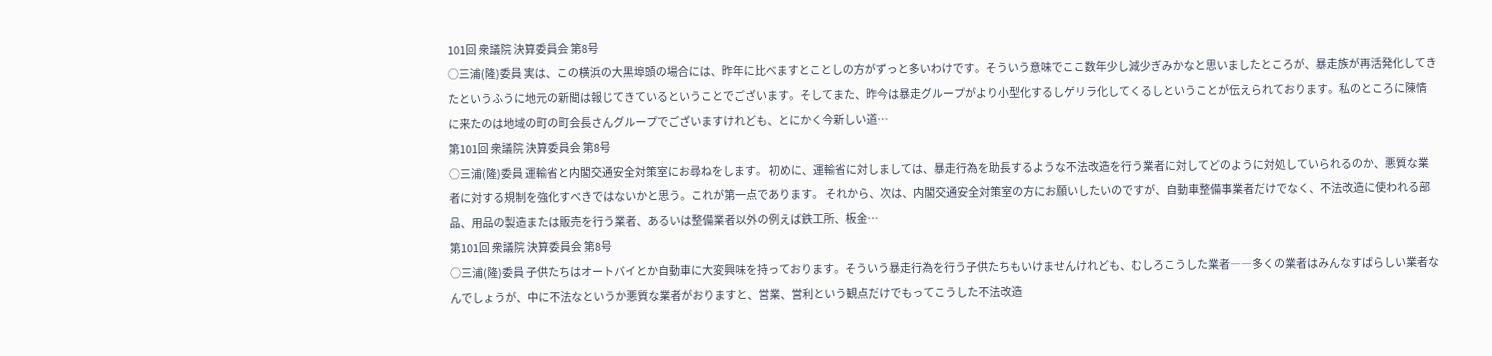101回 衆議院 決算委員会 第8号
○三浦(隆)委員 実は、この横浜の大黒埠頭の場合には、昨年に比べますとことしの方がずっと多いわけです。そういう意味でここ数年少し減少ぎみかなと思いましたところが、暴走族が再活発化してきたというふうに地元の新聞は報じてきているということでございます。そしてまた、昨今は暴走グループがより小型化するしゲリラ化してくるしということが伝えられております。私のところに陳情に来たのは地域の町の町会長さんグループでございますけれども、とにかく今新しい道…
第101回 衆議院 決算委員会 第8号
○三浦(隆)委員 運輸省と内閣交通安全対策室にお尋ねをします。 初めに、運輸省に対しましては、暴走行為を助長するような不法改造を行う業者に対してどのように対処していられるのか、悪質な業者に対する規制を強化すべきではないかと思う。これが第一点であります。 それから、次は、内閣交通安全対策室の方にお願いしたいのですが、自動車整備事業者だけでなく、不法改造に使われる部品、用品の製造または販売を行う業者、あるいは整備業者以外の例えば鉄工所、板金…
第101回 衆議院 決算委員会 第8号
○三浦(隆)委員 子供たちはオートバイとか自動車に大変興味を持っております。そういう暴走行為を行う子供たちもいけませんけれども、むしろこうした業者――多くの業者はみんなすばらしい業者なんでしょうが、中に不法なというか悪質な業者がおりますと、営業、営利という観点だけでもってこうした不法改造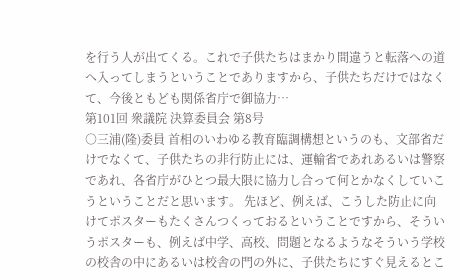を行う人が出てくる。これで子供たちはまかり間違うと転落への道へ入ってしまうということでありますから、子供たちだけではなくて、今後ともども関係省庁で御協力…
第101回 衆議院 決算委員会 第8号
○三浦(隆)委員 首相のいわゆる教育臨調構想というのも、文部省だけでなくて、子供たちの非行防止には、運輸省であれあるいは警察であれ、各省庁がひとつ最大限に協力し合って何とかなくしていこうということだと思います。 先ほど、例えば、こうした防止に向けてポスターもたくさんつくっておるということですから、そういうポスターも、例えば中学、高校、問題となるようなそういう学校の校舎の中にあるいは校舎の門の外に、子供たちにすぐ見えるとこ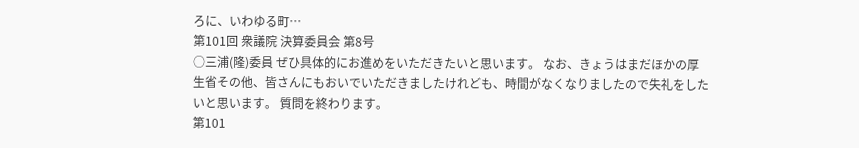ろに、いわゆる町…
第101回 衆議院 決算委員会 第8号
○三浦(隆)委員 ぜひ具体的にお進めをいただきたいと思います。 なお、きょうはまだほかの厚生省その他、皆さんにもおいでいただきましたけれども、時間がなくなりましたので失礼をしたいと思います。 質問を終わります。
第101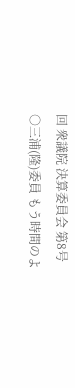回 衆議院 決算委員会 第8号
○三浦(隆)委員 もう時間のよ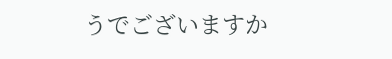うでございますか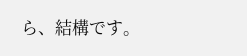ら、結構です。